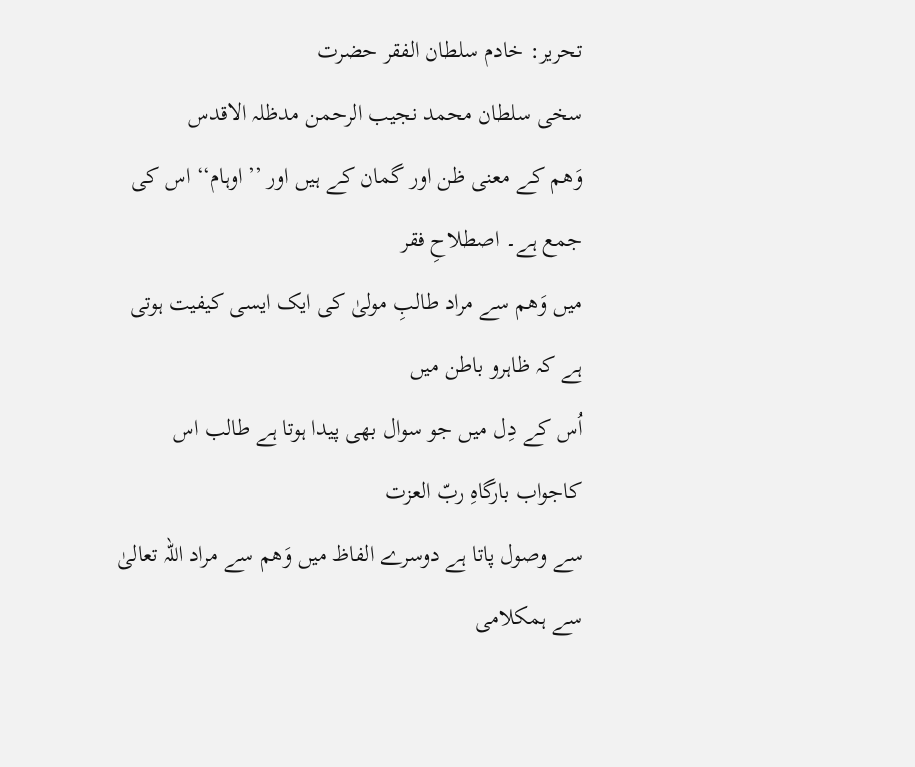تحریر: خادم سلطان الفقر حضرت
سخی سلطان محمد نجیب الرحمن مدظلہ الاقدس
وَھم کے معنی ظن اور گمان کے ہیں اور ’’اوہام‘‘ اس کی جمع ہے۔ اصطلاحِ فقر
میں وَھم سے مراد طالبِ مولیٰ کی ایک ایسی کیفیت ہوتی ہے کہ ظاہرو باطن میں
اُس کے دِل میں جو سوال بھی پیدا ہوتا ہے طالب اس کاجواب بارگاہِ ربّ العزت
سے وصول پاتا ہے دوسرے الفاظ میں وَھم سے مراد اللہ تعالیٰ سے ہمکلامی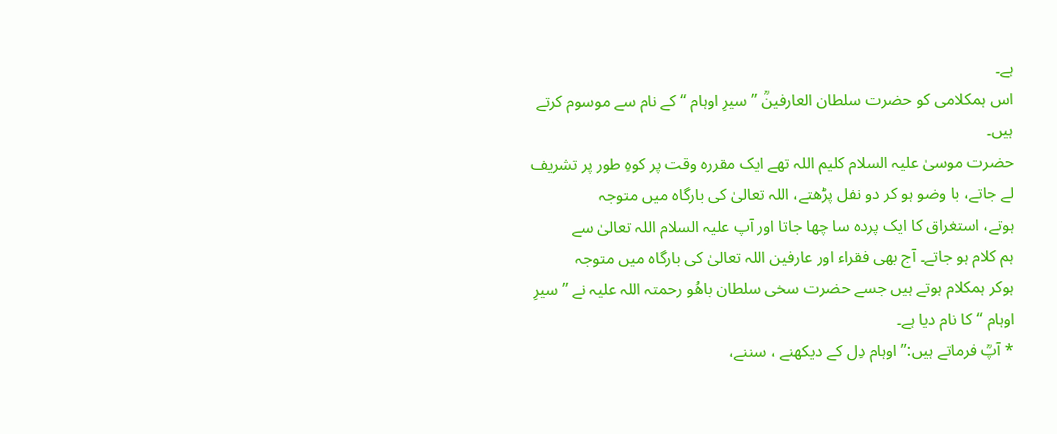ہے۔
اس ہمکلامی کو حضرت سلطان العارفینؒ ’’سیرِ اوہام ‘‘ کے نام سے موسوم کرتے
ہیں۔
حضرت موسیٰ علیہ السلام کلیم اللہ تھے ایک مقررہ وقت پر کوہِ طور پر تشریف
لے جاتے، با وضو ہو کر دو نفل پڑھتے، اللہ تعالیٰ کی بارگاہ میں متوجہ
ہوتے، استغراق کا ایک پردہ سا چھا جاتا اور آپ علیہ السلام اللہ تعالیٰ سے
ہم کلام ہو جاتے۔ آج بھی فقراء اور عارفین اللہ تعالیٰ کی بارگاہ میں متوجہ
ہوکر ہمکلام ہوتے ہیں جسے حضرت سخی سلطان باھُو رحمتہ اللہ علیہ نے ’’سیرِ
اوہام ‘‘کا نام دیا ہے۔
* آپؒ فرماتے ہیں:’’ اوہام دِل کے دیکھنے ، سننے،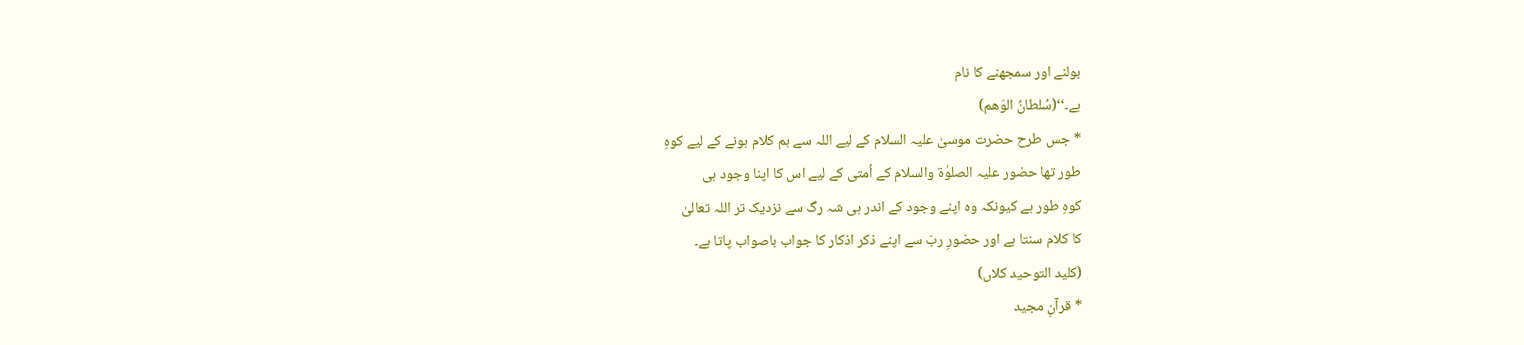بولنے اور سمجھنے کا نام
ہے۔‘‘(سُلطانُ الوَھم)
* جس طرح حضرت موسیٰ علیہ السلام کے لیے اللہ سے ہم کلام ہونے کے لیے کوہِ
طور تھا حضور علیہ الصلوٰۃ والسلام کے اُمتی کے لیے اس کا اپنا وجود ہی
کوہِ طور ہے کیونکہ وہ اپنے وجود کے اندر ہی شہ رگ سے نزدیک تر اللہ تعالیٰ
کا کلام سنتا ہے اور حضورِ ربّ سے اپنے ذکر اذکار کا جواب باصواب پاتا ہے۔
(کلید التوحید کلاں)
* قرآنِ مجید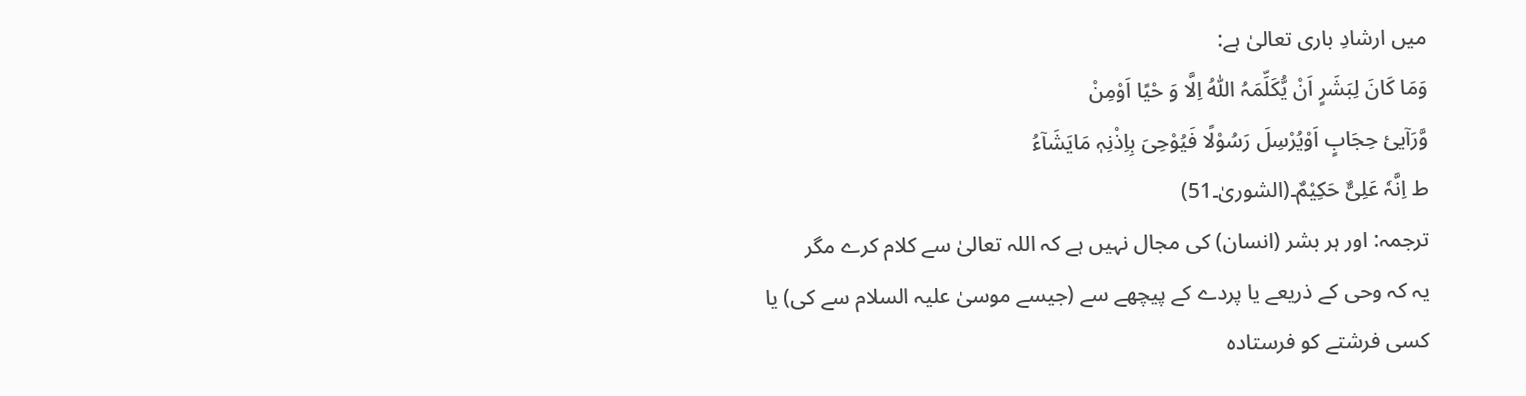میں ارشادِ باری تعالیٰ ہے:
وَمَا کَانَ لِبَشَرٍ اَنْ یُّکَلِّمَہُ اللّٰہُ اِلَّا وَ حْیًا اَوْمِنْ
وَّرَآیئ حِجَابٍ اَوْیُرْسِلَ رَسُوْلًا فَیُوْحِیَ بِاِذْنِہٖ مَایَشَآءُ
ط اِنَّہٗ عَلِیٌّ حَکِیْمٌ۔(الشوریٰ۔51)
ترجمہ: اور ہر بشر (انسان) کی مجال نہیں ہے کہ اللہ تعالیٰ سے کلام کرے مگر
یہ کہ وحی کے ذریعے یا پردے کے پیچھے سے (جیسے موسیٰ علیہ السلام سے کی) یا
کسی فرشتے کو فرستادہ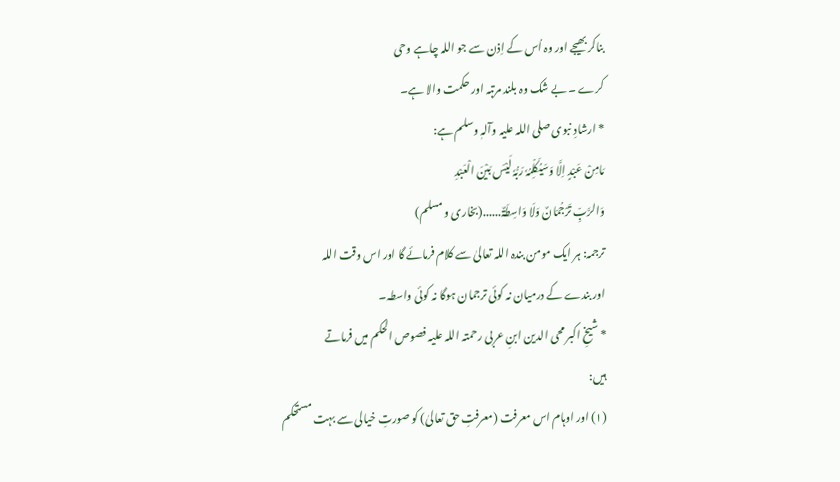بناکر بھیجے اور وہ اُس کے اِذن سے جو اللہ چاہے وحی
کرے ۔ بے شک وہ بلند مرتبہ اور حکمت والا ہے۔
* ارشادِ نبوی صلی اللہ علیہ وآلہٖ وسلم ہے:
مَامِنْ عَبْدٍ اِلَّا وَسَیُکَلِّمُہٗ رَبُّہٗ لَیْسَ بَیْنَ الْعَبْدِ
وَالرَّبِّ تَرْجُمَانٌ وَلَا وَاسِطَۃٌ......(بخاری و مسلم)
ترجمہ: ہر ایک مومن بندہ اللہ تعالیٰ سے کلام فرمائے گا اور اس وقت اللہ
اور بندے کے درمیان نہ کوئی ترجمان ہوگا نہ کوئی واسطہ۔
* شیخِ اکبر محی الدین ابنِ عربی رحمتہ اللہ علیہ فصوص الحکم میں فرماتے
ہیں:
(۱) اور اوہام اس معرفت (معرفتِ حق تعالیٰ) کو صورتِ خیالی سے بہت مستحکم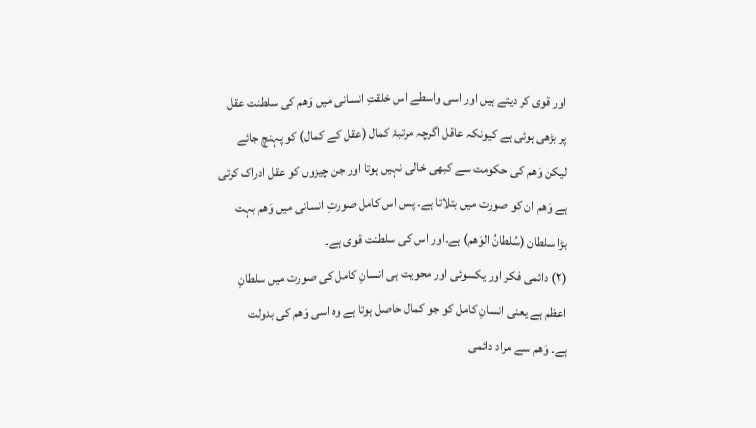اور قوی کر دیتے ہیں اور اسی واسطے اس خلقتِ انسانی میں وَھم کی سلطنت عقل
پر بڑھی ہوئی ہے کیونکہ عاقل اگرچہ مرتبۂ کمال (عقل کے کمال) کو پہنچ جائے
لیکن وَھم کی حکومت سے کبھی خالی نہیں ہوتا اور جن چیزوں کو عقل ادراک کرتی
ہے وَھم ان کو صورت میں بتلاتا ہے۔ پس اس کامل صورتِ انسانی میں وَھم بہت
بڑا سلطان (سُلطانُ الوَھم) ہے۔اور اس کی سلطنت قوی ہے۔
(۲) دائمی فکر اور یکسوئی اور محویت ہی انسانِ کامل کی صورت میں سلطانِ
اعظم ہے یعنی انسانِ کامل کو جو کمال حاصل ہوتا ہے وہ اسی وَھم کی بدولت
ہے۔ وَھم سے مراد دائمی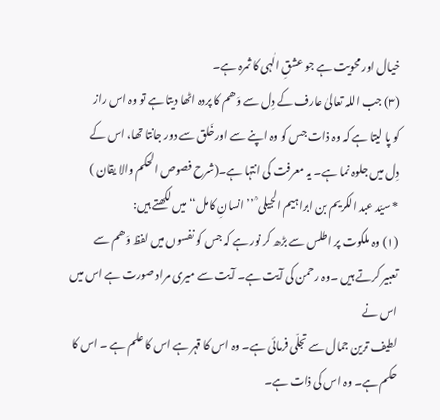خیال اور محویت ہے جو عشقِ الٰہی کا ثمرہ ہے۔
(۳) جب اللہ تعالیٰ عارف کے دِل سے وَھم کا پردہ اٹھا دیتا ہے تو وہ اس راز
کو پا لیتا ہے کہ وہ ذات جس کو وہ اپنے سے اورخَلق سے دور جانتا تھا، اس کے
دِل میں جلوہ نما ہے۔ یہ معرفت کی انتہا ہے۔(شرح فصوص الحکم والا یقان )
* سیّد عبد الکریم بن ابراہیم الجیلی ؒ ’’انسانِ کامل‘‘ میں لکھتے ہیں:
(۱) وہ ملکوت پر اطلس سے بڑھ کر نور ہے کہ جس کو نفسوں میں لفظ وَھم سے
تعبیر کرتے ہیں ۔وہ رحمن کی آیت ہے۔ آیت سے میری مراد صورت ہے اس میں اس نے
لطیف ترین جمال سے تجلّی فرمائی ہے۔ وہ اس کا قہر ہے اس کا علم ہے ۔ اس کا
حکم ہے۔ وہ اس کی ذات ہے۔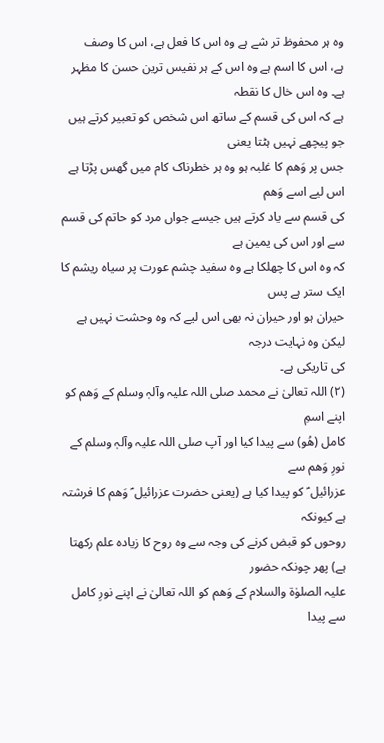وہ ہر محفوظ تر شے ہے وہ اس کا فعل ہے، اس کا وصف
ہے، اس کا اسم ہے وہ اس کے ہر نفیس ترین حسن کا مظہر ہے۔ وہ اس خال کا نقطہ
ہے کہ اس کی قسم کے ساتھ اس شخص کو تعبیر کرتے ہیں جو پیچھے نہیں ہٹتا یعنی
جس پر وَھم کا غلبہ ہو وہ ہر خطرناک کام میں گھس پڑتا ہے اس لیے اسے وَھم
کی قسم سے یاد کرتے ہیں جیسے جواں مرد کو حاتم کی قسم سے اور اس کی یمین ہے
کہ وہ اس کا چھلکا ہے وہ سفید چشم عورت پر سیاہ ریشم کا ایک ستر ہے پس
حیران ہو اور حیران نہ بھی اس لیے کہ وہ وحشت نہیں ہے لیکن وہ نہایت درجہ
کی تاریکی ہے۔
(۲) اللہ تعالیٰ نے محمد صلی اللہ علیہ وآلہٖ وسلم کے وَھم کو اپنے اسمِ
کامل (ھُو) سے پیدا کیا اور آپ صلی اللہ علیہ وآلہٖ وسلم کے نورِ وَھم سے
عزرائیل ؑ کو پیدا کیا ہے (یعنی حضرت عزرائیل ؑ وَھم کا فرشتہ ہے کیونکہ
روحوں کو قبض کرنے کی وجہ سے وہ روح کا زیادہ علم رکھتا ہے) پھر چونکہ حضور
علیہ الصلوٰۃ والسلام کے وَھم کو اللہ تعالیٰ نے اپنے نورِ کامل سے پیدا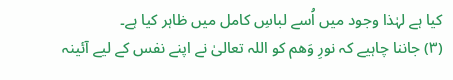کیا ہے لہٰذا وجود میں اُسے لباسِ کامل میں ظاہر کیا ہے۔
(۳) جاننا چاہیے کہ نورِ وَھم کو اللہ تعالیٰ نے اپنے نفس کے لیے آئینہ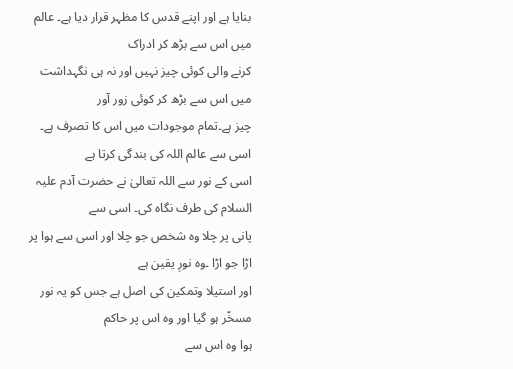بنایا ہے اور اپنے قدس کا مظہر قرار دیا ہے۔ عالم میں اس سے بڑھ کر ادراک
کرنے والی کوئی چیز نہیں اور نہ ہی نگہداشت میں اس سے بڑھ کر کوئی زور آور
چیز ہے۔تمام موجودات میں اس کا تصرف ہے۔ اسی سے عالم اللہ کی بندگی کرتا ہے
اسی کے نور سے اللہ تعالیٰ نے حضرت آدم علیہ السلام کی طرف نگاہ کی۔ اسی سے
پانی پر چلا وہ شخص جو چلا اور اسی سے ہوا پر اڑا جو اڑا ۔وہ نورِ یقین ہے
اور استیلا وتمکین کی اصل ہے جس کو یہ نور مسخّر ہو گیا اور وہ اس پر حاکم
ہوا وہ اس سے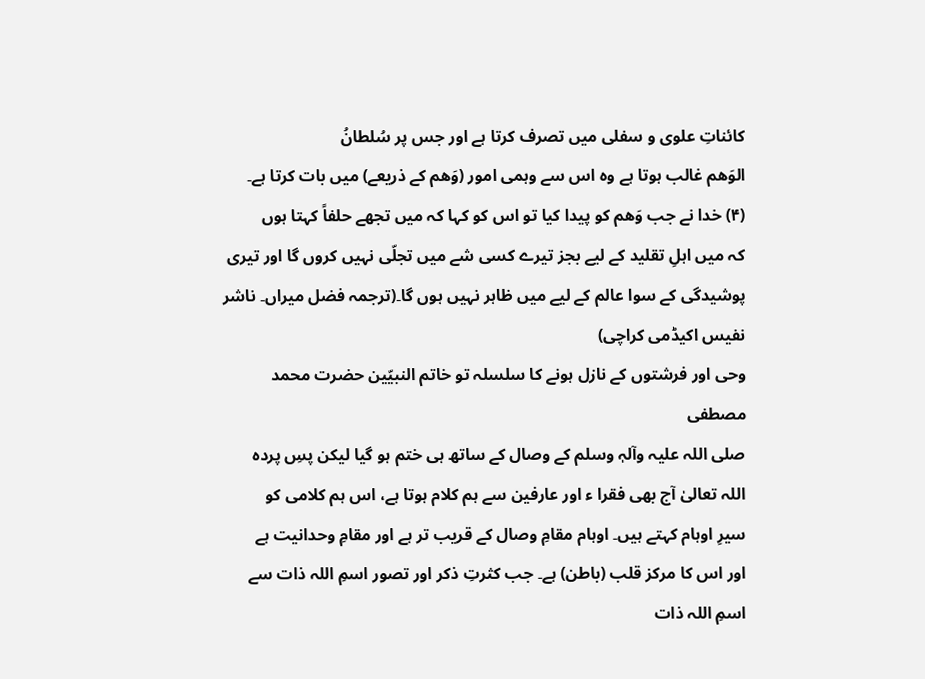کائناتِ علوی و سفلی میں تصرف کرتا ہے اور جس پر سُلطانُ
الوَھم غالب ہوتا ہے وہ اس سے وہمی امور (وَھم کے ذریعے) میں بات کرتا ہے۔
(۴) خدا نے جب وَھم کو پیدا کیا تو اس کو کہا کہ میں تجھے حلفاً کہتا ہوں
کہ میں اہلِ تقلید کے لیے بجز تیرے کسی شے میں تجلّی نہیں کروں گا اور تیری
پوشیدگی کے سوا عالم کے لیے میں ظاہر نہیں ہوں گا۔(ترجمہ فضل میراں۔ ناشر
نفیس اکیڈمی کراچی)
وحی اور فرشتوں کے نازل ہونے کا سلسلہ تو خاتم النبیّین حضرت محمد مصطفی
صلی اللہ علیہ وآلہٖ وسلم کے وصال کے ساتھ ہی ختم ہو گیا لیکن پسِ پردہ
اللہ تعالیٰ آج بھی فقرا ء اور عارفین سے ہم کلام ہوتا ہے، اس ہم کلامی کو
سیرِ اوہام کہتے ہیں۔ اوہام مقامِ وصال کے قریب تر ہے اور مقامِ وحدانیت ہے
اور اس کا مرکز قلب (باطن) ہے۔ جب کثرتِ ذکر اور تصور اسمِ اللہ ذات سے
اسمِ اللہ ذات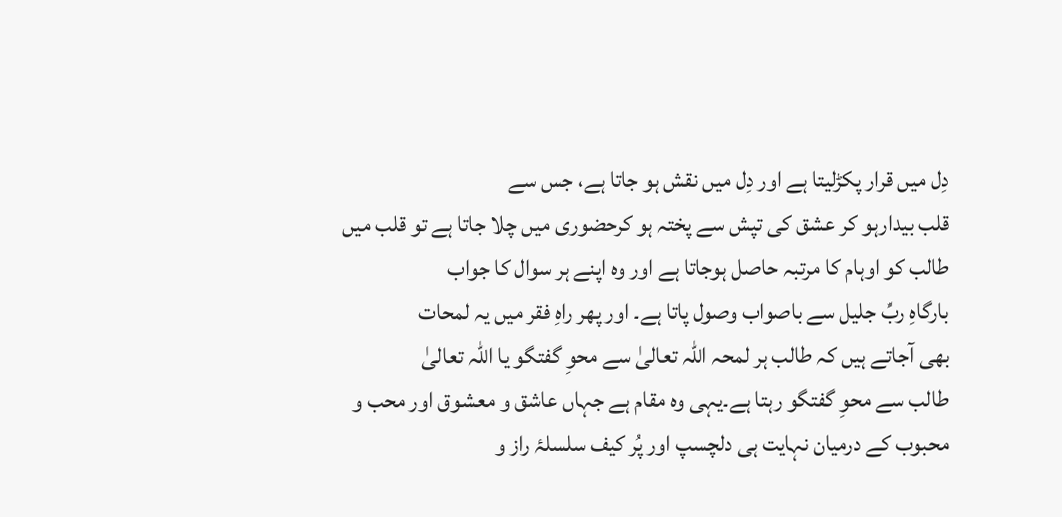دِل میں قرار پکڑلیتا ہے اور دِل میں نقش ہو جاتا ہے، جس سے
قلب بیدارہو کر عشق کی تپش سے پختہ ہو کرحضوری میں چلا جاتا ہے تو قلب میں
طالب کو اوہام کا مرتبہ حاصل ہوجاتا ہے اور وہ اپنے ہر سوال کا جواب
بارگاہِ ربِّ جلیل سے باصواب وصول پاتا ہے۔ اور پھر راہِ فقر میں یہ لمحات
بھی آجاتے ہیں کہ طالب ہر لمحہ اللہ تعالیٰ سے محوِ گفتگو یا اللہ تعالیٰ
طالب سے محوِ گفتگو رہتا ہے۔یہی وہ مقام ہے جہاں عاشق و معشوق اور محب و
محبوب کے درمیان نہایت ہی دلچسپ اور پُر کیف سلسلۂ راز و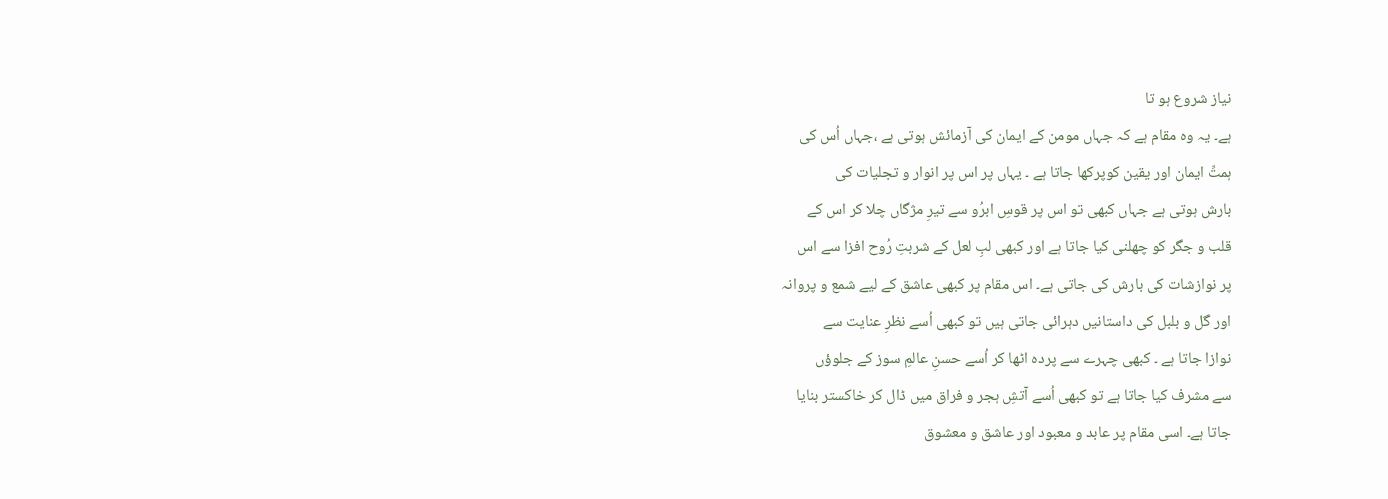نیاز شروع ہو تا
ہے۔ یہ وہ مقام ہے کہ جہاں مومن کے ایمان کی آزمائش ہوتی ہے ،جہاں اُس کی
ہمتِّ ایمان اور یقین کوپرکھا جاتا ہے ۔ یہاں پر اس پر انوار و تجلیات کی
بارش ہوتی ہے جہاں کبھی تو اس پر قوسِ ابرُو سے تیرِ مژگاں چلا کر اس کے
قلب و جگر کو چھلنی کیا جاتا ہے اور کبھی لبِ لعل کے شربتِ رُوح افزا سے اس
پر نوازشات کی بارش کی جاتی ہے۔ اس مقام پر کبھی عاشق کے لیے شمع و پروانہ
اور گل و بلبل کی داستانیں دہرائی جاتی ہیں تو کبھی اُسے نظرِ عنایت سے
نوازا جاتا ہے ۔ کبھی چہرے سے پردہ اٹھا کر اُسے حسنِ عالمِ سوز کے جلوؤں
سے مشرف کیا جاتا ہے تو کبھی اُسے آتشِ ہجر و فراق میں ڈال کر خاکستر بنایا
جاتا ہے۔ اسی مقام پر عابد و معبود اور عاشق و معشوق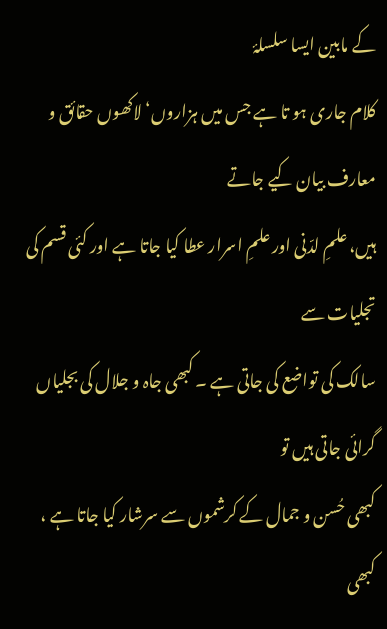کے مابین ایسا سلسلۂ
کلام جاری ہو تا ہے جس میں ہزاروں‘ لاکھوں حقائق و معارف بیان کیے جاتے
ہیں، علمِ لدّنی اور علمِ اسرار عطا کیا جاتا ہے اور کئی قسم کی تجلیات سے
سالک کی تواضع کی جاتی ہے ۔ کبھی جاہ و جلال کی بجلیاں گرائی جاتی ہیں تو
کبھی حُسن و جمال کے کرشموں سے سرشار کیا جاتا ہے ، کبھی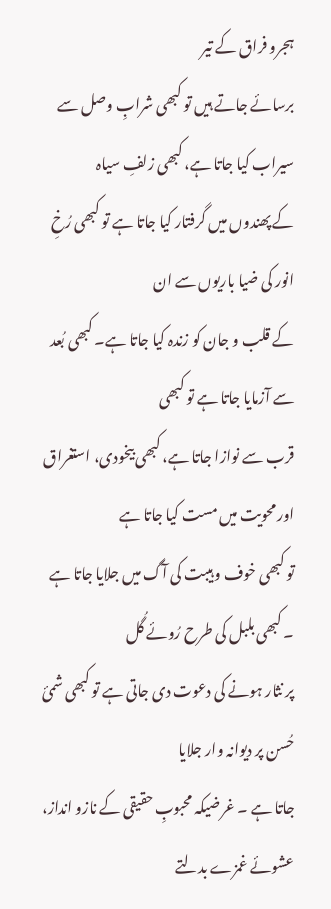ہجرو فراق کے تیر
برسائے جاتے ہیں تو کبھی شرابِ وصل سے سیراب کیا جاتا ہے، کبھی زلفِ سیاہ
کے پھندوں میں گرفتار کیا جاتا ہے تو کبھی رُخِ انور کی ضیا باریوں سے ان
کے قلب و جان کو زندہ کیا جاتا ہے۔ کبھی بُعد سے آزمایا جاتا ہے تو کبھی
قرب سے نوازا جاتا ہے، کبھی بیخودی، استغراق اور محویت میں مست کیا جاتا ہے
تو کبھی خوف و ہیبت کی آگ میں جلایا جاتا ہے ۔ کبھی بلبل کی طرح رُوئے گُل
پر نثار ہونے کی دعوت دی جاتی ہے تو کبھی شمئ حُسن پر دیوانہ وار جلایا
جاتا ہے ۔ غرضیکہ محبوبِ حقیقی کے نازو انداز، عشوئے غمزے بدلتے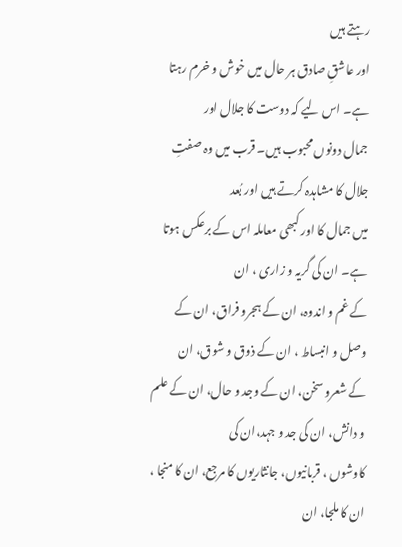رہتے ہیں
اور عاشقِ صادق ہر حال میں خوش و خرم رہتا ہے۔ اس لیے کہ دوست کا جلال اور
جمال دونوں محبوب ہیں۔ قرب میں وہ صفتِ جلال کا مشاہدہ کرتے ہیں اور بُعد
میں جمال کا اور کبھی معاملہ اس کے برعکس ہوتا ہے۔ ان کی گریہ و زاری ، ان
کے غم و اندوہ، ان کے ہجرو فراق، ان کے وصل و انبساط ، ان کے ذوق و شوق، ان
کے شعرو سخن، ان کے وجد و حال، ان کے علم و دانش، ان کی جد و جہد،ان کی
کاوشوں ، قربانیوں، جانثاریوں کا مرجع، ان کا منجا ، ان کا ملجا، ان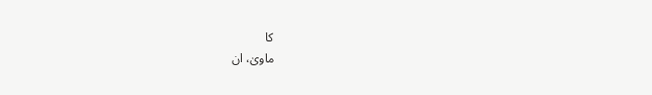کا
ماویٰ، ان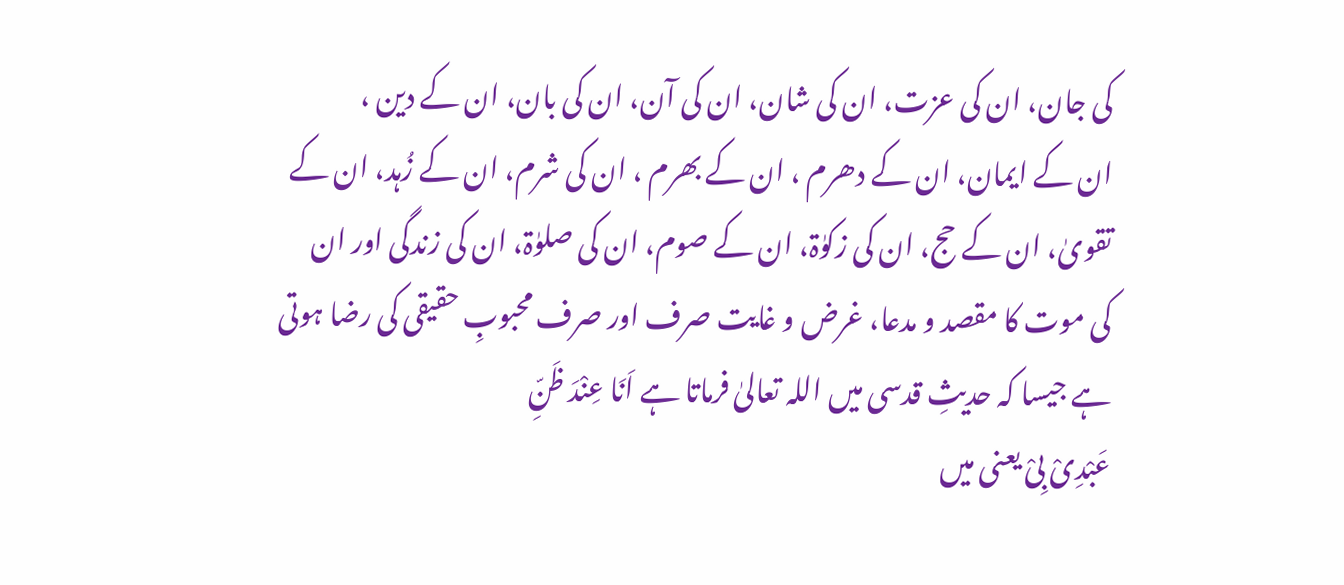کی جان، ان کی عزت، ان کی شان، ان کی آن، ان کی بان، ان کے دین ،
ان کے ایمان، ان کے دھرم ، ان کے بھرم ، ان کی شرم، ان کے زُہد، ان کے
تقویٰ، ان کے حج، ان کی زکوٰۃ، ان کے صوم، ان کی صلوٰۃ، ان کی زندگی اور ان
کی موت کا مقصد و مدعا، غرض و غایت صرف اور صرف محبوبِ حقیقی کی رضا ہوتی
ہے جیسا کہ حدیثِ قدسی میں اللہ تعالیٰ فرماتا ہے اَنَا عِنْدَ ظَنِّ
عَبْدِیْ بِیْ یعنی میں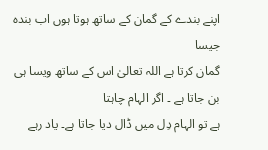اپنے بندے کے گمان کے ساتھ ہوتا ہوں اب بندہ جیسا
گمان کرتا ہے اللہ تعالیٰ اس کے ساتھ ویسا ہی بن جاتا ہے ۔ اگر الہام چاہتا
ہے تو الہام دِل میں ڈال دیا جاتا ہے۔ یاد رہے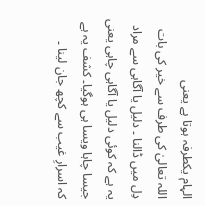الہام یکطرفہ ہوتا ہے یعنی
اللہ تعالیٰ کی طرف سے خیر کی بات دِل میں ڈالنا ۔ دلیل یا آگاہی سے مراد
یہ ہے کہ کوئی دلیل یا آگاہی چاہی یعنی جیسا چاہا ویسا ہی ہوگیا۔ کشف یہ ہے
کہ اسرارِ غیب سے کچھ جان لینا ۔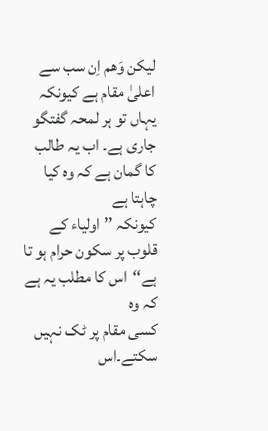لیکن وَھم اِن سب سے اعلیٰ مقام ہے کیونکہ
یہاں تو ہر لمحہ گفتگو جاری ہے۔ اب یہ طالب کا گمان ہے کہ وہ کیا چاہتا ہے
کیونکہ ’’اولیاء کے قلوب پر سکون حرام ہو تا ہے‘‘اس کا مطلب یہ ہے کہ وہ
کسی مقام پر ٹک نہیں سکتے۔اس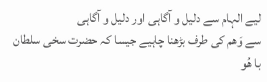لیے الہام سے دلیل و آگاہی اور دلیل و آگاہی
سے وَھم کی طرف بڑھنا چاہیے جیسا کہ حضرت سخی سلطان با ھُو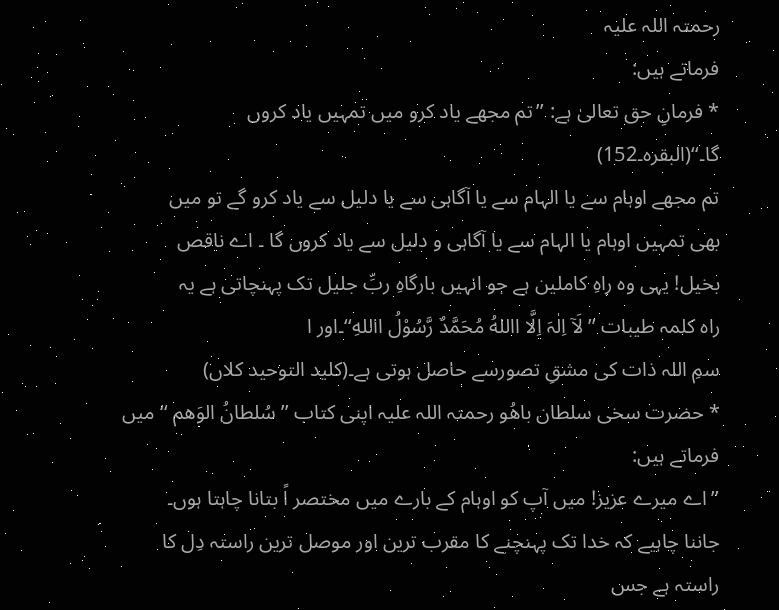رحمتہ اللہ علیہ
فرماتے ہیں:
* فرمانِ حق تعالیٰ ہے: ’’تم مجھے یاد کرو میں تمہیں یاد کروں
گا۔‘‘(البقرہ۔152)
تم مجھے اوہام سے یا الہام سے یا آگاہی سے یا دلیل سے یاد کرو گے تو میں
بھی تمہیں اوہام یا الہام سے یا آگاہی و دلیل سے یاد کروں گا ۔ اے ناقص
بخیل! یہی وہ راہِ کاملین ہے جو انہیں بارگاہِ ربِّ جلیل تک پہنچاتی ہے یہ
راہ کلمہ طیبات ’’لَآ اِلٰہَ اِلَّا االلهُ مُحَمَّدٌ رَّسُوْلُ االلهِ‘‘۔اور ا
سمِ اللہ ذات کی مشقِ تصورسے حاصل ہوتی ہے۔(کلید التوحید کلاں)
* حضرت سخی سلطان باھُو رحمتہ اللہ علیہ اپنی کتاب ’’سُلطانُ الوَھم ‘‘ میں
فرماتے ہیں:
’’اے میرے عزیز! میں آپ کو اوہام کے بارے میں مختصر اً بتانا چاہتا ہوں۔
جاننا چاہیے کہ خدا تک پہنچنے کا مقرب ترین اور موصل ترین راستہ دِل کا
راستہ ہے جس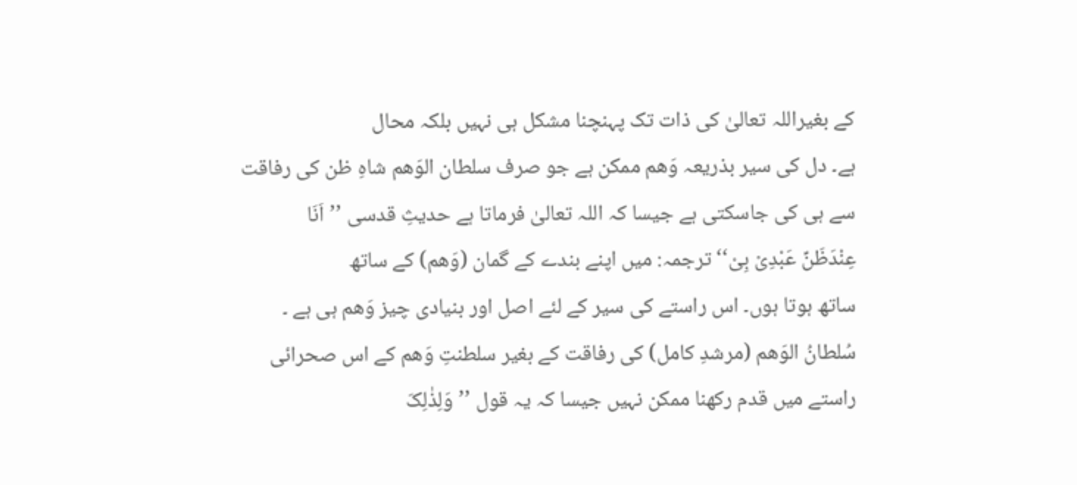کے بغیراللہ تعالیٰ کی ذات تک پہنچنا مشکل ہی نہیں بلکہ محال
ہے۔ دل کی سیر بذریعہ وَھم ممکن ہے جو صرف سلطان الوَھم شاہِ ظن کی رفاقت
سے ہی کی جاسکتی ہے جیسا کہ اللہ تعالیٰ فرماتا ہے حدیثِ قدسی ’’اَنَا
عِنْدَظَنِّ عَبْدِیْ بِیْ‘‘ ترجمہ: میں اپنے بندے کے گمان (وَھم) کے ساتھ
ساتھ ہوتا ہوں۔ اس راستے کی سیر کے لئے اصل اور بنیادی چیز وَھم ہی ہے ۔
سُلطانُ الوَھم (مرشدِ کامل) کی رفاقت کے بغیر سلطنتِ وَھم کے اس صحرائی
راستے میں قدم رکھنا ممکن نہیں جیسا کہ یہ قول ’’وَلِذٰلِکَ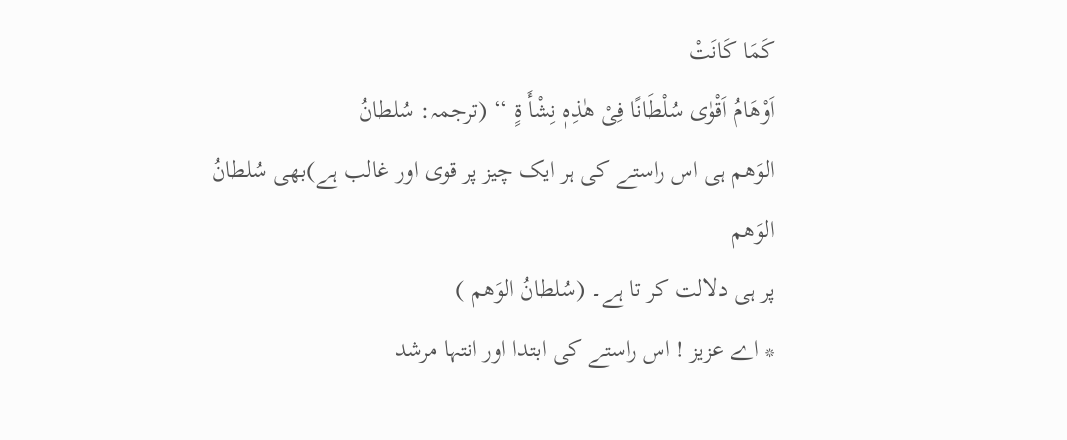کَمَا کَانَتْ
اَوْھَامُ اَقْوٰی سُلْطَانًا فِیْ ھٰذِہٖ نِشْأَ ۃٍ ‘‘ (ترجمہ: سُلطانُ
الوَھم ہی اس راستے کی ہر ایک چیز پر قوی اور غالب ہے)بھی سُلطانُ الوَھم
پر ہی دلالت کر تا ہے۔ (سُلطانُ الوَھم )
* اے عزیز ! اس راستے کی ابتدا اور انتہا مرشد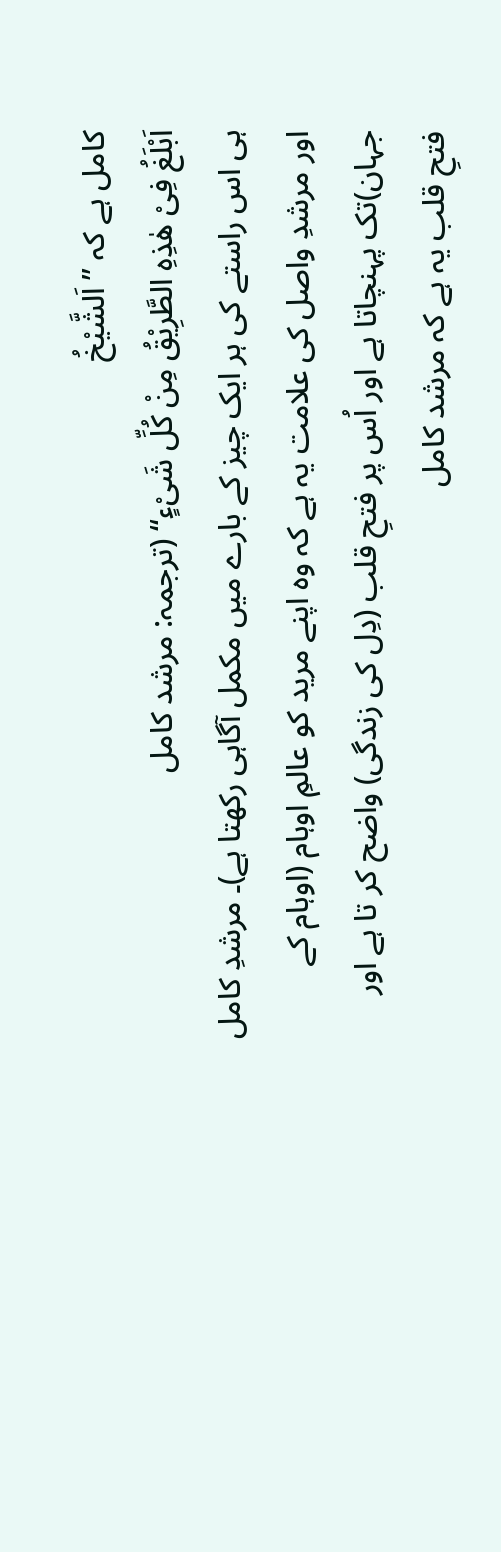کامل ہے کہ ’’اَلشَّیْخُ
اَبْلَغُ فِیْ ھٰذِہِ الطَّرِیْقُ مِنْ کُلِّ شَیْءٍ‘‘ (ترجمہ: مرشد کامل
ہی اس راستے کی ہر ایک چیز کے بارے میں مکمل آگاہی رکھتا ہے)۔ مرشدِ کامل
اور مرشدِ واصل کی علامت یہ ہے کہ وہ اپنے مرید کو عالمِ اوہام (اوہام کے
جہان)تک پہنچاتا ہے اور اُس پر فتحِ قلب (دِل کی زندگی) واضح کر تا ہے اور
فتحِ قلب یہ ہے کہ مرشد کامل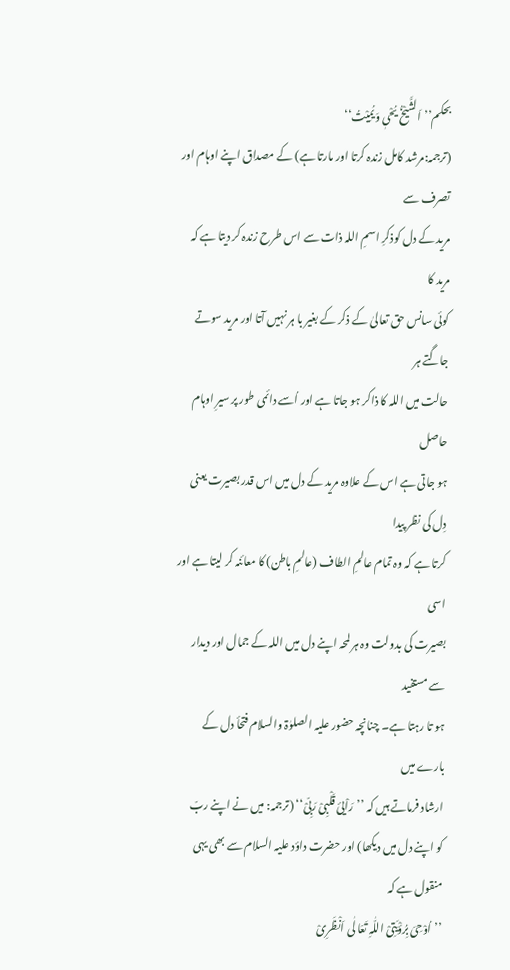بحکم’’اَلشَّیْخُ یُحْیٖ وَیُمِیْتُ‘‘
(ترجمہ:مرشد کامل زندہ کرتا اور مارتا ہے) کے مصداق اپنے اوہام اور تصرف سے
مرید کے دل کوذکرِ اسمِ اللہ ذات سے اس طرح زندہ کر دیتا ہے کہ مرید کا
کوئی سانس حق تعالیٰ کے ذکر کے بغیر با ہر نہیں آتا اور مرید سوتے جاگتے ہر
حالت میں اللہ کا ذاکر ہو جاتا ہے اور اُسے دائمی طور پر سیرِ اوہام حاصل
ہو جاتی ہے اس کے علاوہ مرید کے دل میں اس قدر بصیرت یعنی دِل کی نظر پیدا
کرتا ہے کہ وہ تمام عالمِ الطاف (عالمِ باطن) کا معائنہ کر لیتا ہے اور اسی
بصیرت کی بدولت وہ ہر لمحہ اپنے دل میں اللہ کے جمال اور دیدار سے مستفید
ہو تا رہتا ہے۔ چنانچہ حضور علیہ الصلوٰۃ والسلام فتحأ دل کے بارے میں
ارشاد فرماتے ہیں کہ ’’رَاْیئ قَلْبِیْ رَبِّیْ‘‘ (ترجمہ: میں نے اپنے ربّ
کو اپنے دل میں دیکھا) اور حضرت داؤد علیہ السلام سے بھی یہی منقول ہے کہ
’’اُوْحِیَ بِرُؤْیَتِیْ اللّٰہِ تَعَا لٰی اَنْظَرِیْ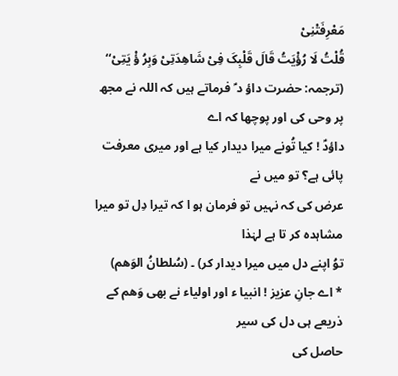مَعْرِفَتْنِیْ
قُلْتُ لَا رُؤْیَتُ قَالَ قَلْبِکَ فِیْ شَاھِدَتِیْ وَبِرُ ؤْ یَتِیْ‘‘
(ترجمہ: حضرت داؤ د ؑ فرماتے ہیں کہ اللہ نے مجھ پر وحی کی اور پوچھا کہ اے
داؤدؑ ! کیا تُونے میرا دیدار کیا ہے اور میری معرفت پائی ہے؟ تو میں نے
عرض کی کہ نہیں تو فرمان ہو ا کہ تیرا دِل تو میرا مشاہدہ کر تا ہے لہٰذا
توُ اپنے دل میں میرا دیدار کر) ۔ (سُلطانُ الوَھم)
* اے جانِ عزیز ! انبیا ء اور اولیاء نے بھی وَھم کے ذریعے ہی دل کی سیر
حاصل کی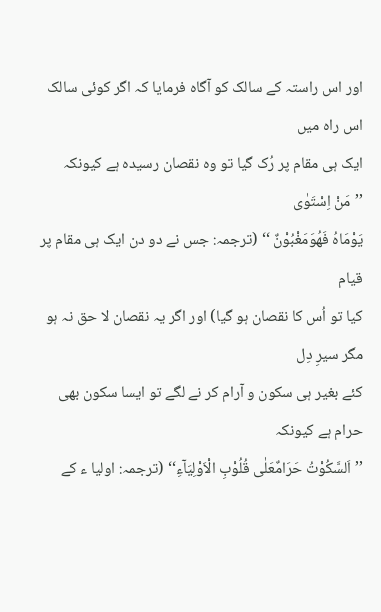اور اس راستہ کے سالک کو آگاہ فرمایا کہ اگر کوئی سالک اس راہ میں
ایک ہی مقام پر رُک گیا تو وہ نقصان رسیدہ ہے کیونکہ ’’مَنْ اِسْتَوٰی
یَوْمَاہُ فَھُوَمَغْبُوْنٌ ‘‘ (ترجمہ: جس نے دو دن ایک ہی مقام پر قیام
کیا تو اُس کا نقصان ہو گیا) اور اگر یہ نقصان لا حق نہ ہو مگر سیرِ دِل
کئے بغیر ہی سکون و آرام کر نے لگے تو ایسا سکون بھی حرام ہے کیونکہ
’’اَلسَّکُوْتُ حَرَامٌعَلٰی قُلُوْبِ الْاَوْلِیَآءِ‘‘ (ترجمہ: اولیا ء کے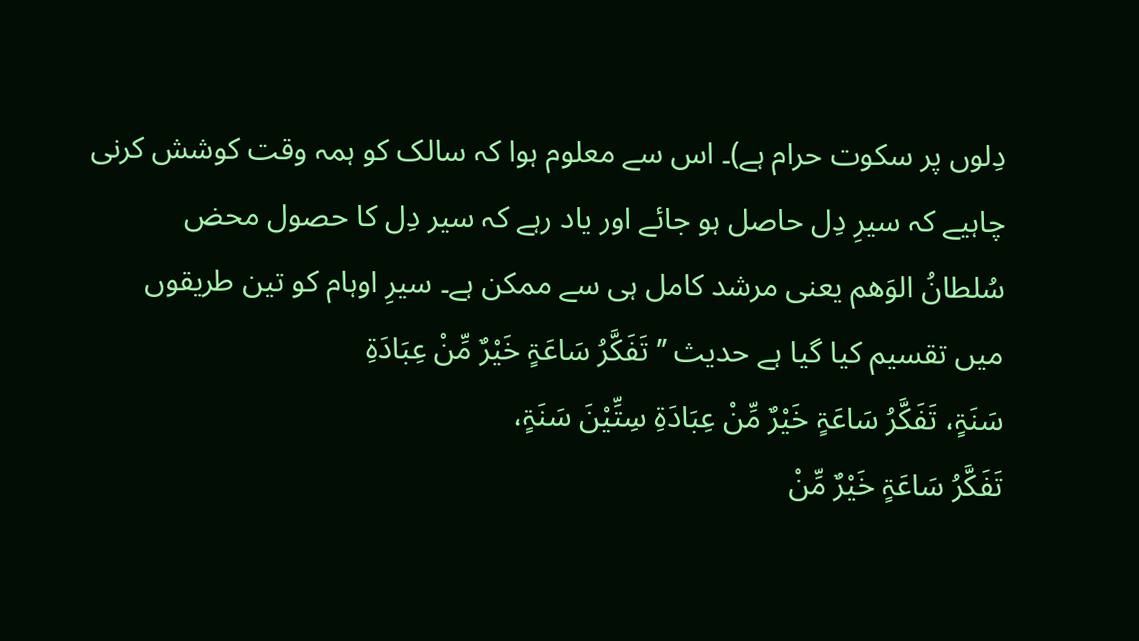دِلوں پر سکوت حرام ہے)۔ اس سے معلوم ہوا کہ سالک کو ہمہ وقت کوشش کرنی
چاہیے کہ سیرِ دِل حاصل ہو جائے اور یاد رہے کہ سیر دِل کا حصول محض
سُلطانُ الوَھم یعنی مرشد کامل ہی سے ممکن ہے۔ سیرِ اوہام کو تین طریقوں
میں تقسیم کیا گیا ہے حدیث ’’ تَفَکَّرُ سَاعَۃٍ خَیْرٌ مِّنْ عِبَادَۃِ
سَنَۃٍ، تَفَکَّرُ سَاعَۃٍ خَیْرٌ مِّنْ عِبَادَۃِ سِتِّیْنَ سَنَۃٍ،
تَفَکَّرُ سَاعَۃٍ خَیْرٌ مِّنْ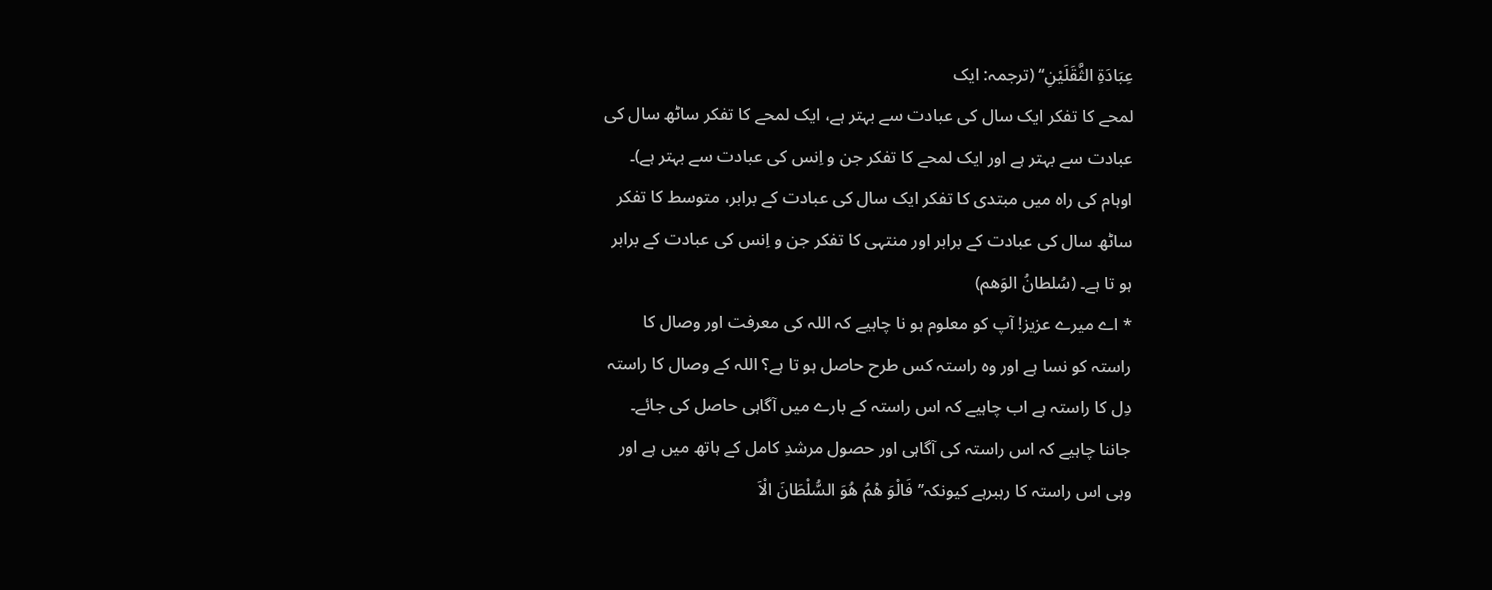عِبَادَۃِ الثَّقَلَیْنِ‘‘ (ترجمہ: ایک
لمحے کا تفکر ایک سال کی عبادت سے بہتر ہے، ایک لمحے کا تفکر ساٹھ سال کی
عبادت سے بہتر ہے اور ایک لمحے کا تفکر جن و اِنس کی عبادت سے بہتر ہے)۔
اوہام کی راہ میں مبتدی کا تفکر ایک سال کی عبادت کے برابر، متوسط کا تفکر
ساٹھ سال کی عبادت کے برابر اور منتہی کا تفکر جن و اِنس کی عبادت کے برابر
ہو تا ہے۔ (سُلطانُ الوَھم)
* اے میرے عزیز! آپ کو معلوم ہو نا چاہیے کہ اللہ کی معرفت اور وصال کا
راستہ کو نسا ہے اور وہ راستہ کس طرح حاصل ہو تا ہے؟ اللہ کے وصال کا راستہ
دِل کا راستہ ہے اب چاہیے کہ اس راستہ کے بارے میں آگاہی حاصل کی جائے۔
جاننا چاہیے کہ اس راستہ کی آگاہی اور حصول مرشدِ کامل کے ہاتھ میں ہے اور
وہی اس راستہ کا رہبرہے کیونکہ’’ فَالْوَ ھْمُ ھُوَ السُّلْطَانَ الْاَ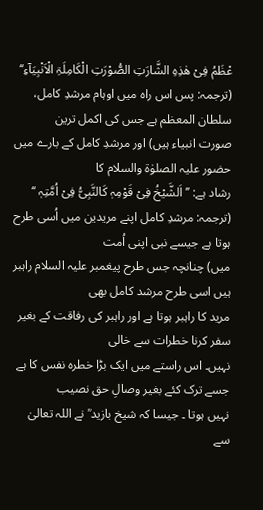عْظَمُ فِیْ ھٰذِہِ الشَّارَتِ الصُّوْرَتِ الْکَامِلَۃِ الْاَنْبِیَآءِ‘‘
(ترجمہ: پس اس راہ میں اوہام مرشدِ کامل، سلطان المعظم ہے جس کی اکمل ترین
صورت انبیاء ہیں) اور مرشدِ کامل کے بارے میں حضور علیہ الصلوٰۃ والسلام کا
رشاد ہے: ’’اَلشَّیْخُ فِیْ قَوْمِہٖ کَالنَّبِیُّ فِیْ اُمَّتِہٖ ‘‘
(ترجمہ: مرشدِ کامل اپنے مریدین میں اُسی طرح ہوتا ہے جیسے نبی اپنی اُمت
میں) چنانچہ جس طرح پیغمبر علیہ السلام راہبر ہیں اسی طرح مرشد کامل بھی
مرید کا راہبر ہوتا ہے اور راہبر کی رفاقت کے بغیر سفر کرنا خطرات سے خالی
نہیں۔ اس راستے میں ایک بڑا خطرہ نفس کا ہے جسے ترک کئے بغیر وصالِ حق نصیب
نہیں ہوتا ۔ جیسا کہ شیخ بازید ؒ نے اللہ تعالیٰ سے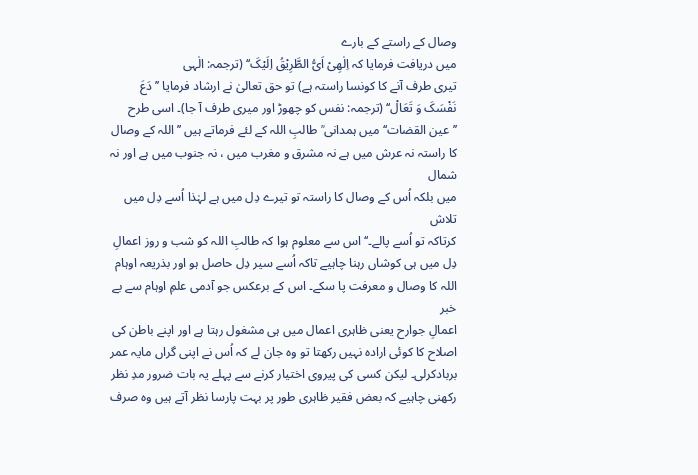وصال کے راستے کے بارے
میں دریافت فرمایا کہ اِلٰھِیْ اَیُّ الطَّرِیْقُ اِلَیْکَ‘‘ (ترجمہ: الٰہی
تیری طرف آنے کا کونسا راستہ ہے) تو حق تعالیٰ نے ارشاد فرمایا ’’ دَعَ
نَفْسَکَ وَ تَعَالْ‘‘ (ترجمہ: نفس کو چھوڑ اور میری طرف آ جا)۔ اسی طرح
’’عین القضات‘‘ میں ہمدانی ؒ طالبِ اللہ کے لئے فرماتے ہیں ’’اللہ کے وصال
کا راستہ نہ عرش میں ہے نہ مشرق و مغرب میں ، نہ جنوب میں ہے اور نہ شمال
میں بلکہ اُس کے وصال کا راستہ تو تیرے دِل میں ہے لہٰذا اُسے دِل میں تلاش
کرتاکہ تو اُسے پالے۔‘‘ اس سے معلوم ہوا کہ طالبِ اللہ کو شب و روز اعمالِ
دِل میں ہی کوشاں رہنا چاہیے تاکہ اُسے سیر دِل حاصل ہو اور بذریعہ اوہام
اللہ کا وصال و معرفت پا سکے۔ اس کے برعکس جو آدمی علمِ اوہام سے بے خبر
اعمالِ جوارح یعنی ظاہری اعمال میں ہی مشغول رہتا ہے اور اپنے باطن کی
اصلاح کا کوئی ارادہ نہیں رکھتا تو وہ جان لے کہ اُس نے اپنی گراں مایہ عمر
بربادکرلی۔ لیکن کسی کی پیروی اختیار کرنے سے پہلے یہ بات ضرور مدِ نظر
رکھنی چاہیے کہ بعض فقیر ظاہری طور پر بہت پارسا نظر آتے ہیں وہ صرف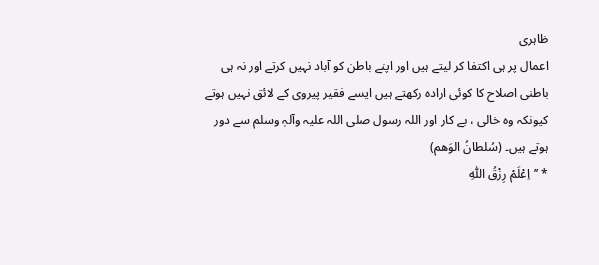ظاہری
اعمال پر ہی اکتفا کر لیتے ہیں اور اپنے باطن کو آباد نہیں کرتے اور نہ ہی
باطنی اصلاح کا کوئی ارادہ رکھتے ہیں ایسے فقیر پیروی کے لائق نہیں ہوتے
کیونکہ وہ خالی ، بے کار اور اللہ رسول صلی اللہ علیہ وآلہٖ وسلم سے دور
ہوتے ہیں۔ (سُلطانُ الوَھم)
* ’’اِعْلَمْ رِزْقُ اللّٰہِ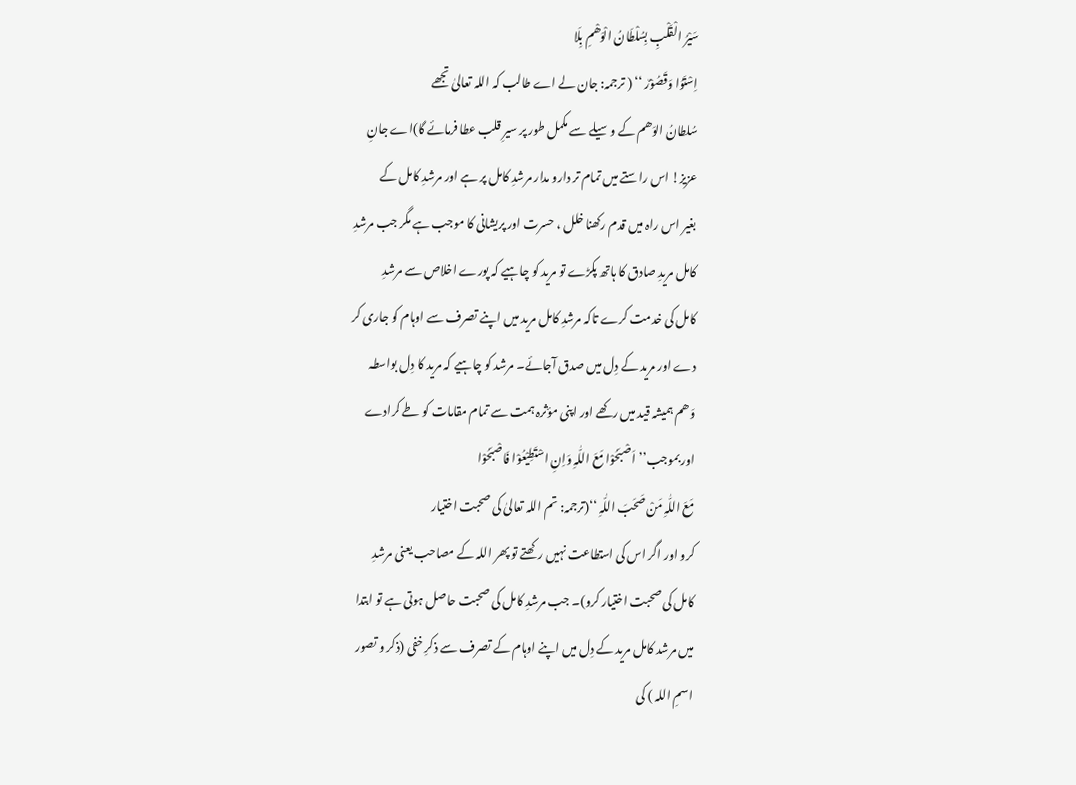سَیْرُ الْقَلْبِ بِسُلْطَانُ الْوَھْمِ بِلَا
اِسْتَوَا وَقَصُوْرٌ ‘‘ ( ترجمہ: جان لے اے طالب کہ اللہ تعالیٰ تجھے
سُلطانُ الوَھم کے وسیلے سے مکمل طور پر سیرِ قلب عطا فرمائے گا)اے جانِ
عزیز! اس راستے میں تمام تر دارو مدار مرشدِ کامل پر ہے اور مرشدِ کامل کے
بغیر اس راہ میں قدم رکھنا خلل ، حسرت اور پریشانی کا موجب ہے مگر جب مرشدِ
کامل مریدِ صادق کا ہاتھ پکڑے تو مرید کو چاہیے کہ پورے اخلاص سے مرشدِ
کامل کی خدمت کرے تاکہ مرشدِ کامل مرید میں اپنے تصرف سے اوہام کو جاری کر
دے اور مرید کے دِل میں صدق آجائے۔ مرشد کو چاہیے کہ مرید کا دِل بواسطہ
وَھم ہمیشہ قید میں رکھے اور اپنی مؤثرہ ہمت سے تمام مقامات کو طے کرادے
اور بموجب’’اَصْبَحُوْا مَعَ اللّٰہِ وَاِنِ اسْتَطِیْعُوْا فَاصْبَحُوْا
مَعَ اللّٰہِ مَنْ صَحَبَ اللّٰہِ ‘‘(ترجمہ: تم اللہ تعالیٰ کی صحبت اختیار
کرو اور اگر اس کی استطاعت نہیں رکھتے تو پھر اللہ کے مصاحب یعنی مرشدِ
کامل کی صحبت اختیار کرو)۔ جب مرشدِ کامل کی صحبت حاصل ہوتی ہے تو ابتدا
میں مرشد کامل مرید کے دِل میں اپنے اوہام کے تصرف سے ذکرِ خفی (ذکر و تصور
اسمِ اللہ ) کی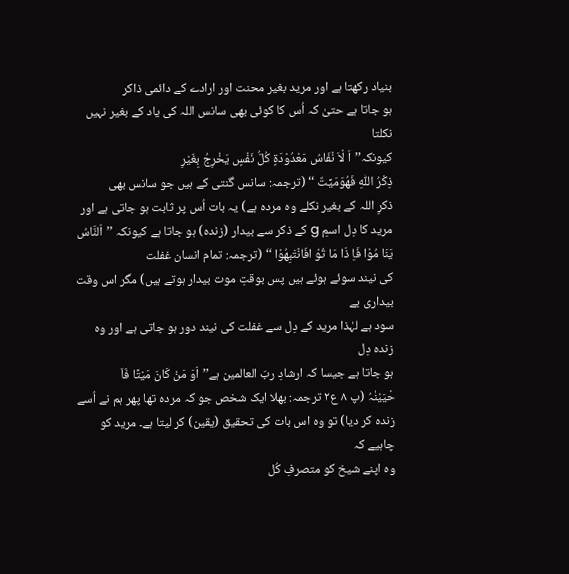بنیاد رکھتا ہے اور مرید بغیر محنت اور ارادے کے دائمی ذاکر
ہو جاتا ہے حتیٰ کہ اُس کا کوئی بھی سانس اللہ کی یاد کے بغیر نہیں نکلتا
کیونکہ’’اَ لْاَ نْفَاسُ مَعْدُوْدَۃٍ کُلُّ نَفْسٍ یَخْرِجُ بِغَیْرِ
ذِکْرُ اللّٰہِ فَھُوَمَیِّتٌ ‘‘ (ترجمہ: سانس گنتی کے ہیں جو سانس بھی
ذکرِ اللہ کے بغیر نکلے وہ مردہ ہے) یہ بات اُس پر ثابت ہو جاتی ہے اور
مرید کا دِل اسمِ g کے ذکر سے بیدار (زندہ) ہو جاتا ہے کیونکہ ’’اَلنَّاسُ
یَنَا مُوْا فَاِ ذَا مَا تُوْ افَانْتَبِھُوْا ‘‘ (ترجمہ: تمام انسان غفلت
کی نیند سوئے ہوئے ہیں پس بوقتِ موت بیدار ہوتے ہیں) مگر اس وقت بیداری بے
سود ہے لہٰذا مرید کے دِل سے غفلت کی نیند دور ہو جاتی ہے اور وہ زندہ دِل
ہو جاتا ہے جیسا کہ ارشادِ ربّ العالمین ہے’’اَوَ مَنْ کَانَ مَیْتًا فَاَ
حْیَیْنٰہُ (پ ۸ ع۲ ترجمہ: بھلا ایک شخص جو کہ مردہ تھا پھر ہم نے اُسے
زندہ کر دیا) تو وہ اس بات کی تحقیق (یقین) کر لیتا ہے۔ مرید کو چاہیے کہ
وہ اپنے شیخ کو متصرفِ کُل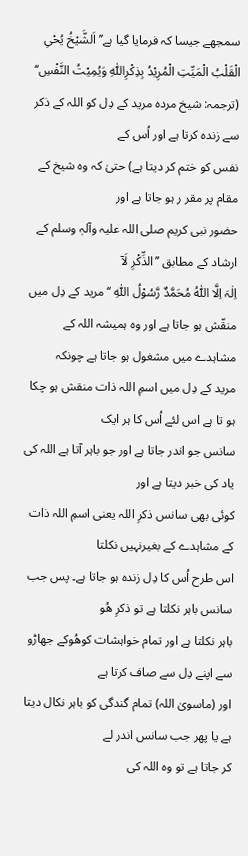سمجھے جیسا کہ فرمایا گیا ہے’’اَلشَّیْخُ یُحْیِ
الْقَلْبُ الْمَیِّتِ الْمُرِیْدُ بِذِکْرِاللّٰہِ وَیُمِیْتُ النَّفْسِ‘‘
(ترجمہ: شیخ مردہ مرید کے دِل کو اللہ کے ذکر سے زندہ کرتا ہے اور اُس کے
نفس کو ختم کر دیتا ہے) حتیٰ کہ وہ شیخ کے مقام پر مقر ر ہو جاتا ہے اور
حضور نبی کریم صلی اللہ علیہ وآلہٖ وسلم کے ارشاد کے مطابق ’’الذِّکْرِ لَآ
اِلٰہَ اِلَّا اللّٰہُ مُحَمَّدٌ رَّسُوْلُ اللّٰہِ ‘‘ مرید کے دِل میں
منقّش ہو جاتا ہے اور وہ ہمیشہ اللہ کے مشاہدے میں مشغول ہو جاتا ہے چونکہ
مرید کے دِل میں اسمِ اللہ ذات منقش ہو چکا ہو تا ہے اس لئے اُس کا ہر ایک
سانس جو اندر جاتا ہے اور جو باہر آتا ہے اللہ کی یاد کی خبر دیتا ہے اور
کوئی بھی سانس ذکرِ اللہ یعنی اسمِ اللہ ذات کے مشاہدے کے بغیرنہیں نکلتا
اس طرح اُس کا دِل زندہ ہو جاتا ہے۔ پس جب سانس باہر نکلتا ہے تو ذکرِ ھُو
باہر نکلتا ہے اور تمام خواہشات کوھُوکے جھاڑو سے اپنے دِل سے صاف کرتا ہے
اور (ماسویٰ اللہ) تمام گندگی کو باہر نکال دیتا ہے یا پھر جب سانس اندر لے
کر جاتا ہے تو وہ اللہ کی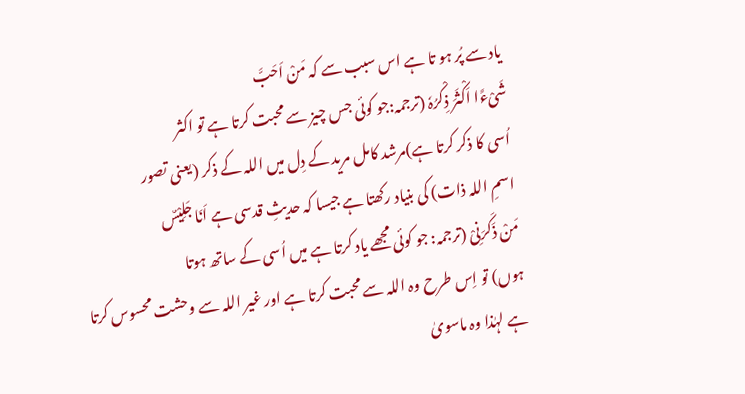یاد سے پُر ہو تا ہے اس سبب سے کہ مَنْ اَحَبَّ
شَیْءًا اَکْثَرَ ذِکْرُہٗ (ترجمہ:جو کوئی جس چیز سے محبت کرتا ہے تو اکثر
اُسی کا ذکر کرتا ہے)مرشد کامل مرید کے دِل میں اللہ کے ذکر (یعنی تصور
اسمِ اللہ ذات) کی بنیاد رکھتا ہے جیسا کہ حدیثِ قدسی ہے اَنَا جَلِیْسٌ
مَنْ ذَکَرَنِیْ (ترجمہ: جو کوئی مجھے یاد کرتا ہے میں اُسی کے ساتھ ہوتا
ہوں) تو اِس طرح وہ اللہ سے محبت کرتا ہے اور غیر اللہ سے وحشت محسوس کرتا
ہے لہٰذا وہ ماسویٰ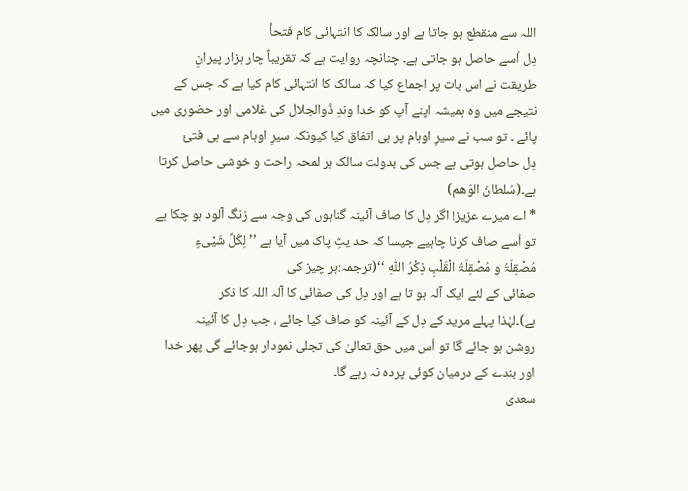اللہ سے منقطع ہو جاتا ہے اور سالک کا انتہائی کام فتحأ
دِل اُسے حاصل ہو جاتی ہے۔ چنانچہ روایت ہے کہ تقریباً چار ہزار پیرانِ
طریقت نے اس بات پر اجماع کیا کہ سالک کا انتہائی کام کیا ہے کہ جس کے
نتیجے میں وہ ہمیشہ اپنے آپ کو خدا وندِ ذُوالجلال کی غلامی اور حضوری میں
پائے ۔ تو سب نے سیرِ اوہام پر ہی اتفاق کیا کیونکہ سیرِ اوہام سے ہی فتئ
دِل حاصل ہوتی ہے جس کی بدولت سالک ہر لمحہ راحت و خوشی حاصل کرتا
ہے۔(سُلطانُ الوَھم)
* اے میرے عزیز! اگر دِل کا صاف آئینہ گناہوں کی وجہ سے زنگ آلود ہو چکا ہے
تو اُسے صاف کرنا چاہیے جیسا کہ حد یثِ پاک میں آیا ہے ’’ لِکُلِّ شَیْیءٍ
مُصْقِلَۃُ و مُصْقِلَۃُ الْقَلْبِ ذِکْرُ اللّٰہِ ‘‘(ترجمہ:ہر چیز کی
صفائی کے لئے ایک آلہ ہو تا ہے اور دِل کی صفائی کا آلہ اللہ کا ذکر
ہے)۔لہٰذا پہلے مرید کے دِل کے آئینہ کو صاف کیا جائے ، جب دِل کا آئینہ
روشن ہو جائے گا تو اُس میں حق تعالیٰ کی تجلی نمودار ہوجائے گی پھر خدا
اور بندے کے درمیان کوئی پردہ نہ رہے گا۔
سعدی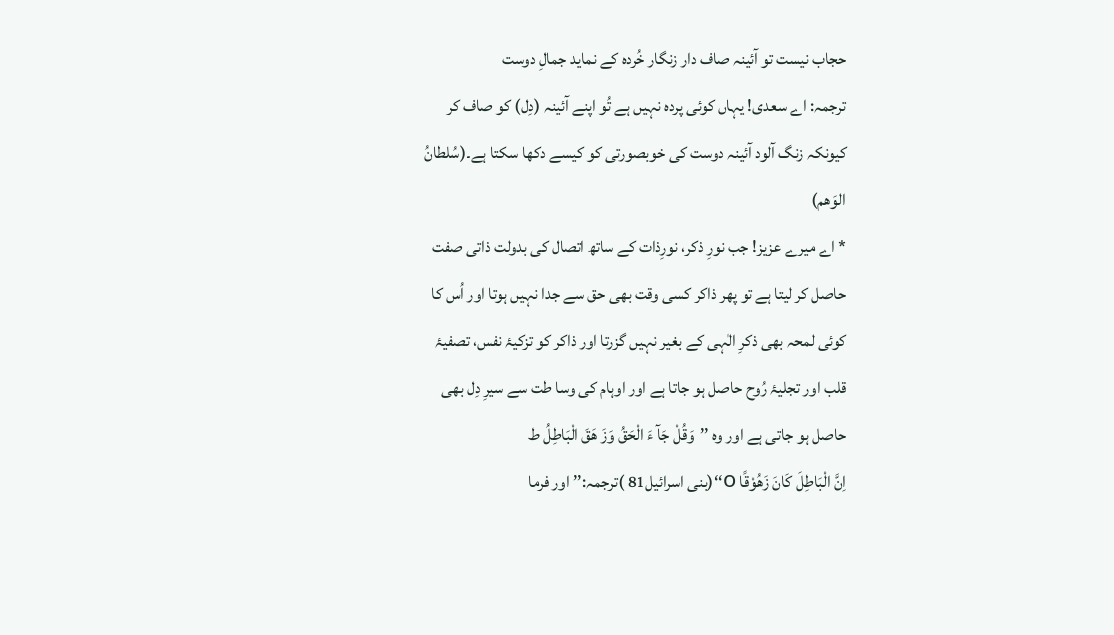حجاب نیست تو آئینہ صاف دار زنگار خُردہ کے نماید جمالِ دوست
ترجمہ: اے سعدی! یہاں کوئی پردہ نہیں ہے تُو اپنے آئینہ (دِل) کو صاف کر
کیونکہ زنگ آلود آئینہ دوست کی خوبصورتی کو کیسے دکھا سکتا ہے۔(سُلطانُ
الوَھم)
* اے میرے عزیز! جب نورِ ذکر، نورِذات کے ساتھ اتصال کی بدولت ذاتی صفت
حاصل کر لیتا ہے تو پھر ذاکر کسی وقت بھی حق سے جدا نہیں ہوتا اور اُس کا
کوئی لمحہ بھی ذکرِ الٰہی کے بغیر نہیں گزرتا اور ذاکر کو تزکیۂ نفس، تصفیۂ
قلب اور تجلیۂ رُوح حاصل ہو جاتا ہے اور اوہام کی وسا طت سے سیرِ دِل بھی
حاصل ہو جاتی ہے اور وہ ’’وَقُلْ جَآ ءَ الْحَقُ وَزَ ھَقَ الْبَاطِلُ ط
اِنَّ الْبَاطِلَ کَانَ زَھُوْقًا o‘‘(بنی اسرائیل81 )ترجمہ:’’ اور فرما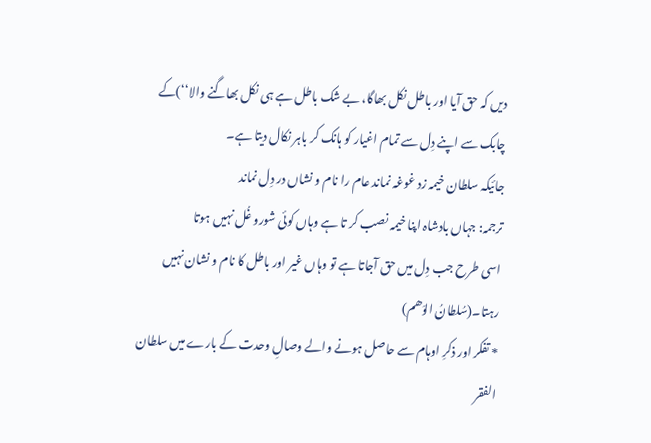دیں کہ حق آیا اور باطل نکل بھاگا، بے شک باطل ہے ہی نکل بھاگنے والا‘‘)کے
چابک سے اپنے دِل سے تمام اغیار کو ہانک کر باہر نکال دیتا ہے۔
جائیکہ سلطان خیمہ زد غوغہ نماند عام را نام و نشاں در دِل نماند
ترجمہ: جہاں بادشاہ اپنا خیمہ نصب کر تا ہے وہاں کوئی شورو غُل نہیں ہوتا
اسی طرح جب دِل میں حق آجاتا ہے تو وہاں غیر اور باطل کا نام و نشان نہیں
رہتا۔(سُلطانُ الوَھم)
* تفکر اور ذکرِ اوہام سے حاصل ہونے والے وصالِ وحدت کے بارے میں سلطان
الفقر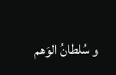و سُلطانُ الوَھم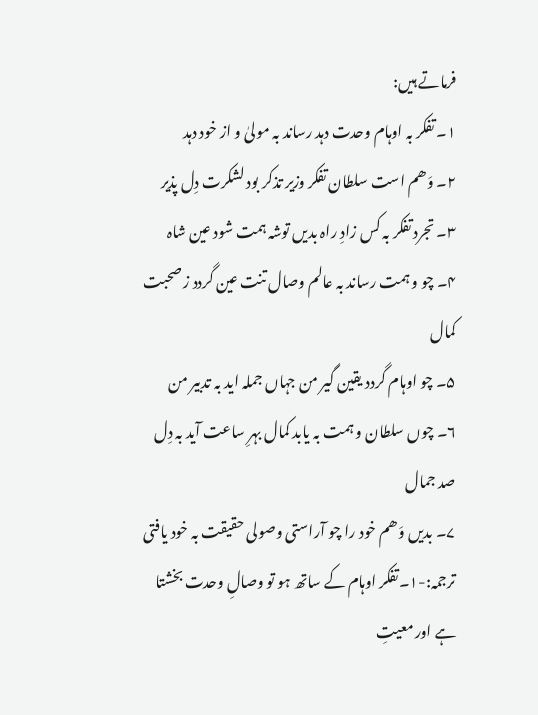فرماتے ہیں:
۱۔ تفکر بہ اوہام وحدت دہد رساند بہ مولیٰ و از خود دہد
۲۔ وَھم است سلطان تفکر وزیر تذکر بود لشکرت دِل پذیر
۳۔ تجرد تفکر بہ کس زادِ راہ بدیں توشہ ہمت شود عین شاہ
۴۔ چو و ہمت رساند بہ عالم وصال تنت عین گردد ز صحبت کمال
۵۔ چو اوہام گردد یقین گیر من جہاں جملہ اید بہ تدبیر من
۶۔ چوں سلطان و ہمت بہ یابد کمال بہرِ ساعت آید بہ دِل صد جمال
۷۔ بدیں وَھم خود را چو آراستی وصولی حقیقت بہ خود یافتی
ترجمہ:-۱۔تفکر اوہام کے ساتھ ہو تو وصالِ وحدت بخشتا ہے اور معیتِ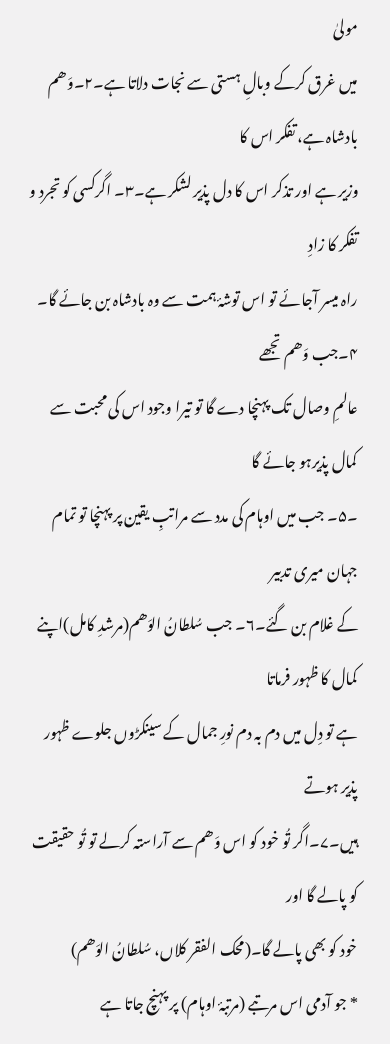مولیٰ
میں غرق کرکے وبالِ ہستی سے نجات دلاتا ہے۔۲۔وَھم بادشاہ ہے، تفکر اس کا
وزیر ہے اور تذکر اس کا دل پذیر لشکر ہے۔۳۔ اگرکسی کو تجرد و تفکر کا زادِ
راہ میسر آجائے تو اس توشۂ ہمت سے وہ بادشاہ بن جائے گا۔ ۴۔جب وَھم تجھے
عالمِ وصال تک پہنچا دے گا تو تیرا وجود اس کی محبت سے کمال پذیرہو جائے گا
۔۵۔ جب میں اوہام کی مدد سے مراتبِ یقین پر پہنچا تو تمام جہان میری تدبیر
کے غلام بن گئے۔۶۔ جب سُلطانُ الوَھم(مرشدِ کامل)اپنے کمال کا ظہور فرماتا
ہے تو دِل میں دم بہ دم نورِ جمال کے سینکڑوں جلوے ظہور پذیر ہوتے
ہیں۔۷۔اگر تُو خود کو اس وَھم سے آراستہ کرلے تو تُو حقیقت کو پالے گا اور
خود کو بھی پالے گا۔(محک الفقر کلاں، سُلطانُ الوَھم)
* جو آدمی اس مرتبے (مرتبۂ اوہام) پر پہنچ جاتا ہے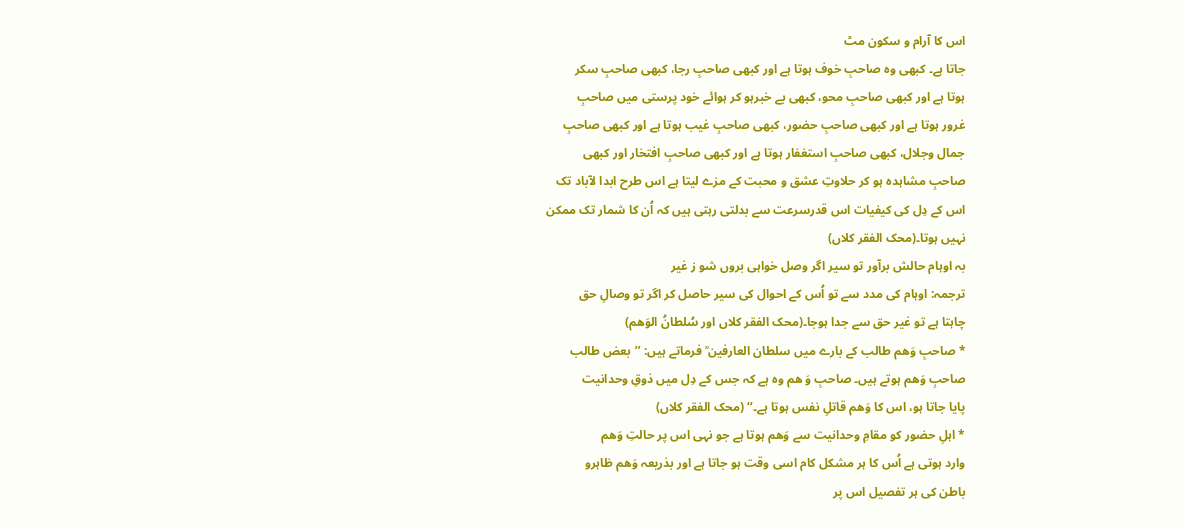اس کا آرام و سکون مٹ
جاتا ہے۔ کبھی وہ صاحبِ خوف ہوتا ہے اور کبھی صاحبِ رجا، کبھی صاحبِ سکر
ہوتا ہے اور کبھی صاحبِ محو، کبھی بے خبرہو کر ہوائے خود پرستی میں صاحبِ
غرور ہوتا ہے اور کبھی صاحبِ حضور، کبھی صاحبِ غیب ہوتا ہے اور کبھی صاحبِ
جمال وجلال، کبھی صاحبِ استغفار ہوتا ہے اور کبھی صاحبِ افتخار اور کبھی
صاحبِ مشاہدہ ہو کر حلاوتِ عشق و محبت کے مزے لیتا ہے اس طرح ابدا لآباد تک
اس کے دِل کی کیفیات اس قدرسرعت سے بدلتی رہتی ہیں کہ اُن کا شمار تک ممکن
نہیں ہوتا۔(محک الفقر کلاں)
بہ اوہام حالش برآور تو سیر اگر وصل خواہی بروں شو ز غیر
ترجمہ: اوہام کی مدد سے تو اُس کے احوال کی سیر حاصل کر اگر تو وصالِ حق
چاہتا ہے تو غیر حق سے جدا ہوجا۔(محک الفقر کلاں اور سُلطانُ الوَھم)
* صاحبِ وَھم طالب کے بارے میں سلطان العارفین ؒ فرماتے ہیں: ’’بعض طالب
صاحبِ وَھم ہوتے ہیں۔ صاحبِ وَ ھم وہ ہے کہ جس کے دِل میں ذوقِ وحدانیت
پایا جاتا ہو، اس کا وَھم قاتلِ نفس ہوتا ہے۔‘‘ (محک الفقر کلاں)
* اہلِ حضور کو مقامِ وحدانیت سے وَھم ہوتا ہے جو نہی اس پر حالتِ وَھم
وارد ہوتی ہے اُس کا ہر مشکل کام اسی وقت ہو جاتا ہے اور بذریعہ وَھم ظاہرو
باطن کی ہر تفصیل اس پر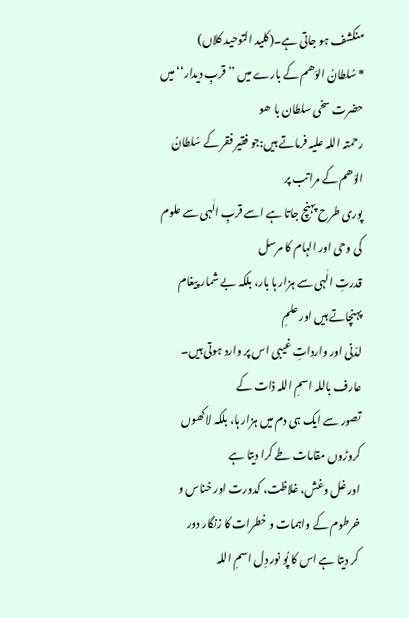منکشف ہو جاتی ہے۔(کلید التوحید کلاں)
* سُلطانُ الوَھم کے بارے میں ’’قربِ دیدار‘‘ میں حضرت سخی سلطان با ھو
رحمتہ اللہ علیہ فرماتے ہیں:جو فقیر فقر کے سُلطانُ الوَھم کے مراتب پر
پوری طرح پہنچ جاتا ہے اسے قربِ الٰہی سے علوم کی وحی اور الہام کا مرسل
قدرتِ الٰہی سے ہزار ہا بار، بلکہ بے شمار پیغام پہنچاتے ہیں اور علمِ
لدّنی اور وارداتِ غیبی اس پر وارد ہوتی ہیں۔ عارف باللہ اسمِ اللہ ذات کے
تصور سے ایک ہی دم میں ہزار ہا، بلکہ لاکھوں کروڑوں مقامات طے کرا دیتا ہے
اور غل وغش، غلاظت، کدورت اور خناس و خرطوم کے واہمات و خطرات کا زنگار دور
کر دیتا ہے اس کا پُو نور دِل اسمِ اللہ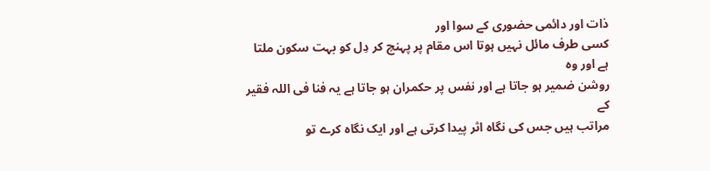ذات اور دائمی حضوری کے سوا اور
کسی طرف مائل نہیں ہوتا اس مقام پر پہنچ کر دِل کو بہت سکون ملتا ہے اور وہ
روشن ضمیر ہو جاتا ہے اور نفس پر حکمران ہو جاتا ہے یہ فنا فی اللہ فقیر کے
مراتب ہیں جس کی نگاہ اثر پیدا کرتی ہے اور ایک نگاہ کرے تو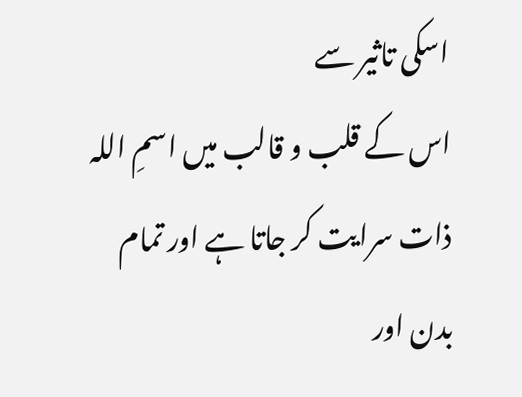اسکی تاثیر سے
اس کے قلب و قالب میں اسمِ اللہ ذات سرایت کر جاتا ہے اور تمام بدن اور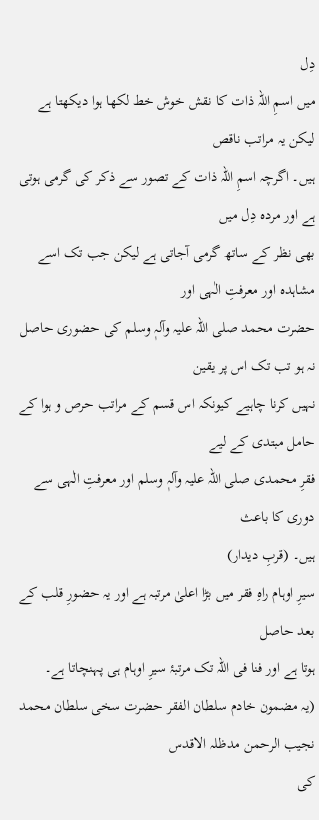دِل
میں اسمِ اللہ ذات کا نقش خوش خط لکھا ہوا دیکھتا ہے لیکن یہ مراتب ناقص
ہیں۔ اگرچہ اسمِ اللہ ذات کے تصور سے ذکر کی گرمی ہوتی ہے اور مردہ دِل میں
بھی نظر کے ساتھ گرمی آجاتی ہے لیکن جب تک اسے مشاہدہ اور معرفتِ الٰہی اور
حضرت محمد صلی اللہ علیہ وآلہٖ وسلم کی حضوری حاصل نہ ہو تب تک اس پر یقین
نہیں کرنا چاہیے کیونکہ اس قسم کے مراتب حرص و ہوا کے حامل مبتدی کے لیے
فقرِ محمدی صلی اللہ علیہ وآلہٖ وسلم اور معرفتِ الٰہی سے دوری کا باعث
ہیں۔ (قربِ دیدار)
سیرِ اوہام راہِ فقر میں بڑا اعلیٰ مرتبہ ہے اور یہ حضورِ قلب کے بعد حاصل
ہوتا ہے اور فنا فی اللہ تک مرتبۂ سیرِ اوہام ہی پہنچاتا ہے۔
(یہ مضمون خادم سلطان الفقر حضرت سخی سلطان محمد نجیب الرحمن مدظلہ الاقدس
کی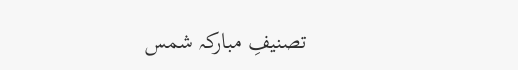تصنیفِ مبارکہ شمس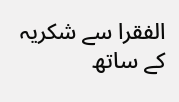الفقرا سے شکریہ کے ساتھ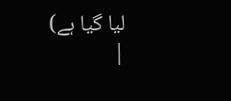لیا گیا ہے)
|